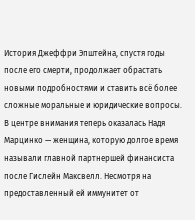История Джеффри Эпштейна, спустя годы после его смерти, продолжает обрастать новыми подробностями и ставить всё более сложные моральные и юридические вопросы. В центре внимания теперь оказалась Надя Марцинко — женщина, которую долгое время называли главной партнершей финансиста после Гислейн Максвелл. Несмотря на предоставленный ей иммунитет от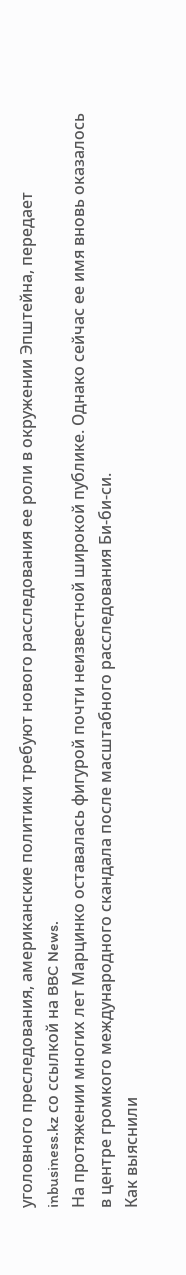уголовного преследования, американские политики требуют нового расследования ее роли в окружении Эпштейна, передает inbusiness.kz со ссылкой на BBC News.
На протяжении многих лет Марцинко оставалась фигурой почти неизвестной широкой публике. Однако сейчас ее имя вновь оказалось в центре громкого международного скандала после масштабного расследования Би-би-си.
Как выяснили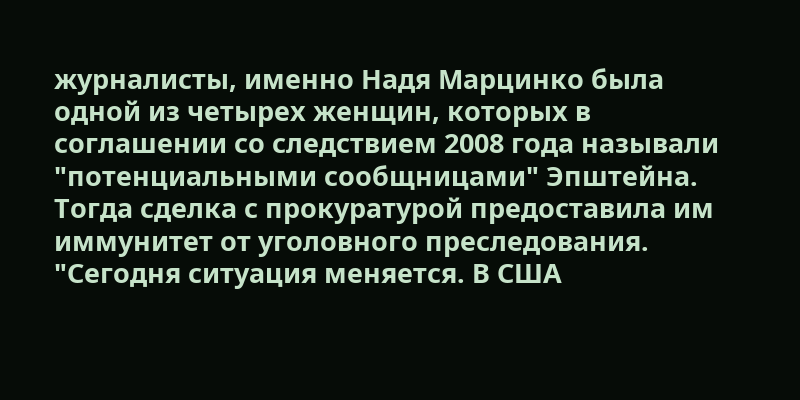журналисты, именно Надя Марцинко была одной из четырех женщин, которых в соглашении со следствием 2008 года называли "потенциальными сообщницами" Эпштейна. Тогда сделка с прокуратурой предоставила им иммунитет от уголовного преследования.
"Сегодня ситуация меняется. В США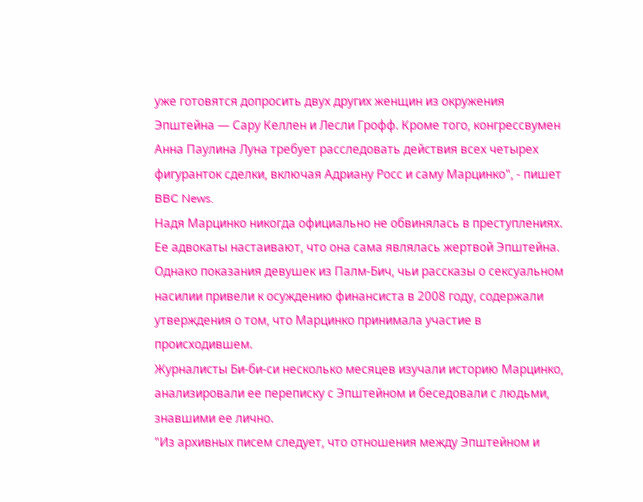уже готовятся допросить двух других женщин из окружения Эпштейна — Сару Келлен и Лесли Грофф. Кроме того, конгрессвумен Анна Паулина Луна требует расследовать действия всех четырех фигуранток сделки, включая Адриану Росс и саму Марцинко", - пишет BBC News.
Надя Марцинко никогда официально не обвинялась в преступлениях. Ее адвокаты настаивают, что она сама являлась жертвой Эпштейна. Однако показания девушек из Палм-Бич, чьи рассказы о сексуальном насилии привели к осуждению финансиста в 2008 году, содержали утверждения о том, что Марцинко принимала участие в происходившем.
Журналисты Би-би-си несколько месяцев изучали историю Марцинко, анализировали ее переписку с Эпштейном и беседовали с людьми, знавшими ее лично.
"Из архивных писем следует, что отношения между Эпштейном и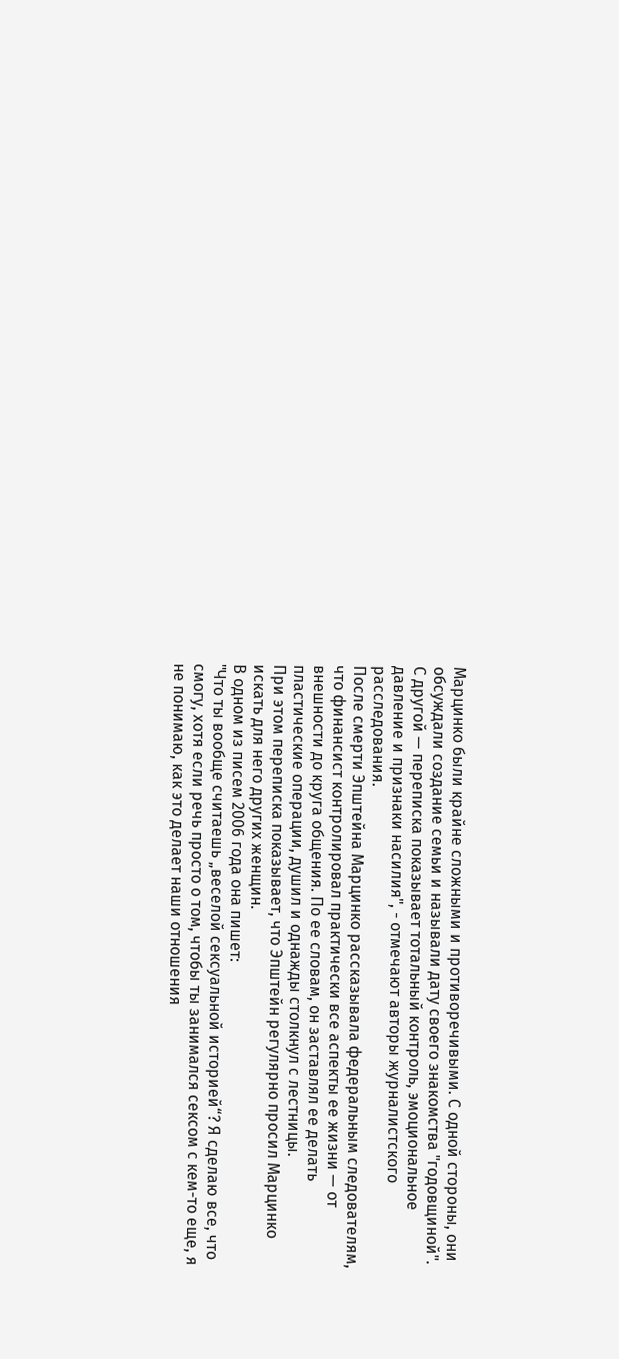Марцинко были крайне сложными и противоречивыми. С одной стороны, они обсуждали создание семьи и называли дату своего знакомства "годовщиной". С другой — переписка показывает тотальный контроль, эмоциональное давление и признаки насилия", - отмечают авторы журналистского расследования.
После смерти Эпштейна Марцинко рассказывала федеральным следователям, что финансист контролировал практически все аспекты ее жизни — от внешности до круга общения. По ее словам, он заставлял ее делать пластические операции, душил и однажды столкнул с лестницы.
При этом переписка показывает, что Эпштейн регулярно просил Марцинко искать для него других женщин.
В одном из писем 2006 года она пишет:
"Что ты вообще считаешь „веселой сексуальной историей“? Я сделаю все, что смогу, хотя если речь просто о том, чтобы ты занимался сексом с кем-то еще, я не понимаю, как это делает наши отношения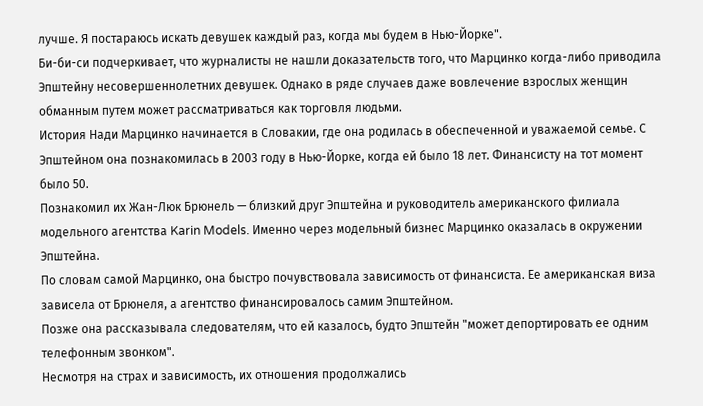лучше. Я постараюсь искать девушек каждый раз, когда мы будем в Нью-Йорке".
Би-би-си подчеркивает, что журналисты не нашли доказательств того, что Марцинко когда-либо приводила Эпштейну несовершеннолетних девушек. Однако в ряде случаев даже вовлечение взрослых женщин обманным путем может рассматриваться как торговля людьми.
История Нади Марцинко начинается в Словакии, где она родилась в обеспеченной и уважаемой семье. С Эпштейном она познакомилась в 2003 году в Нью-Йорке, когда ей было 18 лет. Финансисту на тот момент было 50.
Познакомил их Жан-Люк Брюнель — близкий друг Эпштейна и руководитель американского филиала модельного агентства Karin Models. Именно через модельный бизнес Марцинко оказалась в окружении Эпштейна.
По словам самой Марцинко, она быстро почувствовала зависимость от финансиста. Ее американская виза зависела от Брюнеля, а агентство финансировалось самим Эпштейном.
Позже она рассказывала следователям, что ей казалось, будто Эпштейн "может депортировать ее одним телефонным звонком".
Несмотря на страх и зависимость, их отношения продолжались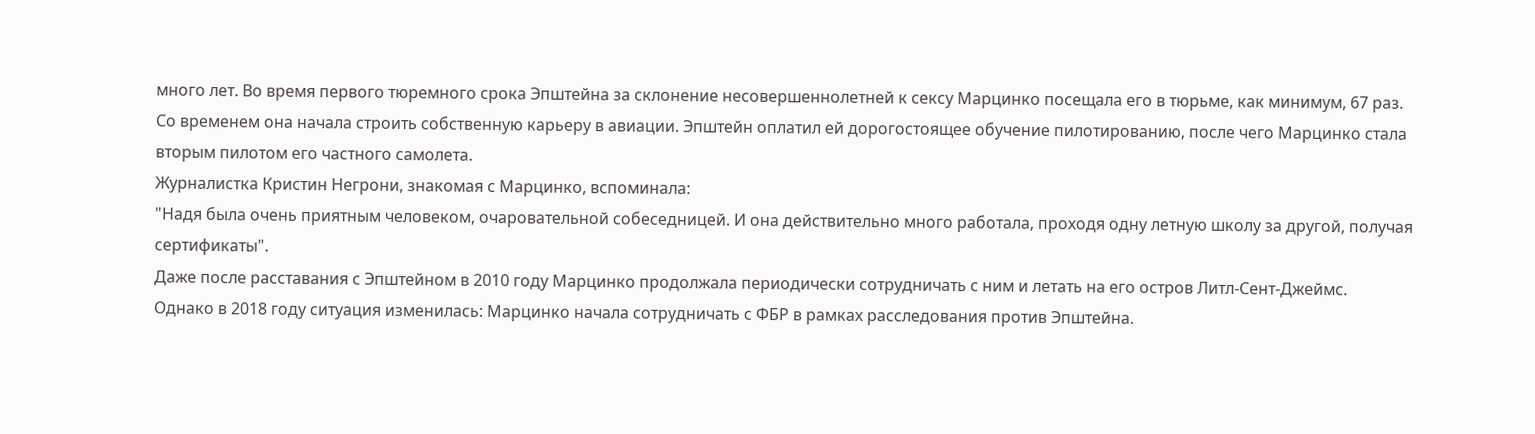много лет. Во время первого тюремного срока Эпштейна за склонение несовершеннолетней к сексу Марцинко посещала его в тюрьме, как минимум, 67 раз.
Со временем она начала строить собственную карьеру в авиации. Эпштейн оплатил ей дорогостоящее обучение пилотированию, после чего Марцинко стала вторым пилотом его частного самолета.
Журналистка Кристин Негрони, знакомая с Марцинко, вспоминала:
"Надя была очень приятным человеком, очаровательной собеседницей. И она действительно много работала, проходя одну летную школу за другой, получая сертификаты".
Даже после расставания с Эпштейном в 2010 году Марцинко продолжала периодически сотрудничать с ним и летать на его остров Литл-Сент-Джеймс.
Однако в 2018 году ситуация изменилась: Марцинко начала сотрудничать с ФБР в рамках расследования против Эпштейна.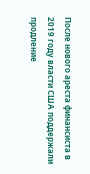После нового ареста финансиста в 2019 году власти США поддержали продление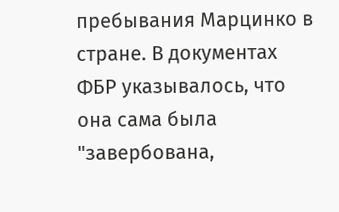пребывания Марцинко в стране. В документах ФБР указывалось, что она сама была "завербована,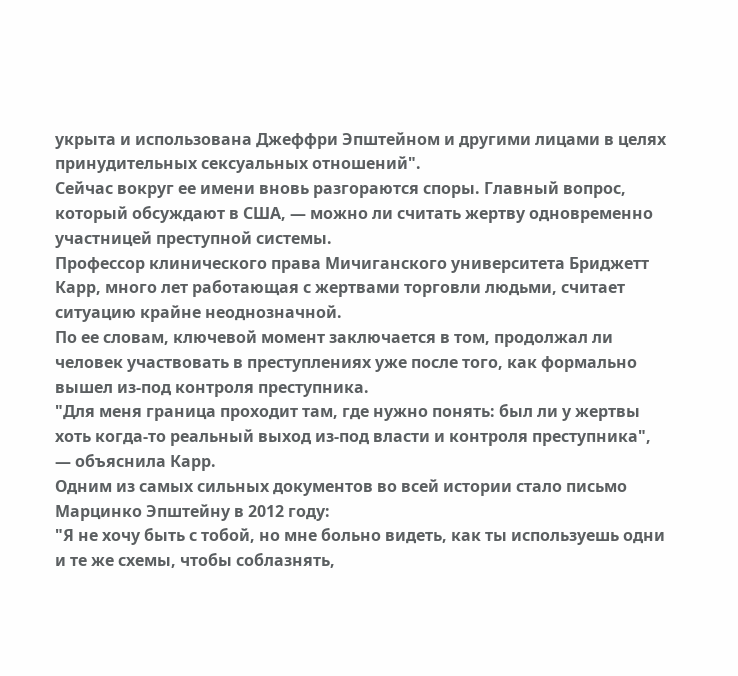укрыта и использована Джеффри Эпштейном и другими лицами в целях принудительных сексуальных отношений".
Сейчас вокруг ее имени вновь разгораются споры. Главный вопрос, который обсуждают в США, — можно ли считать жертву одновременно участницей преступной системы.
Профессор клинического права Мичиганского университета Бриджетт Карр, много лет работающая с жертвами торговли людьми, считает ситуацию крайне неоднозначной.
По ее словам, ключевой момент заключается в том, продолжал ли человек участвовать в преступлениях уже после того, как формально вышел из-под контроля преступника.
"Для меня граница проходит там, где нужно понять: был ли у жертвы хоть когда-то реальный выход из-под власти и контроля преступника", — объяснила Карр.
Одним из самых сильных документов во всей истории стало письмо Марцинко Эпштейну в 2012 году:
"Я не хочу быть с тобой, но мне больно видеть, как ты используешь одни и те же схемы, чтобы соблазнять,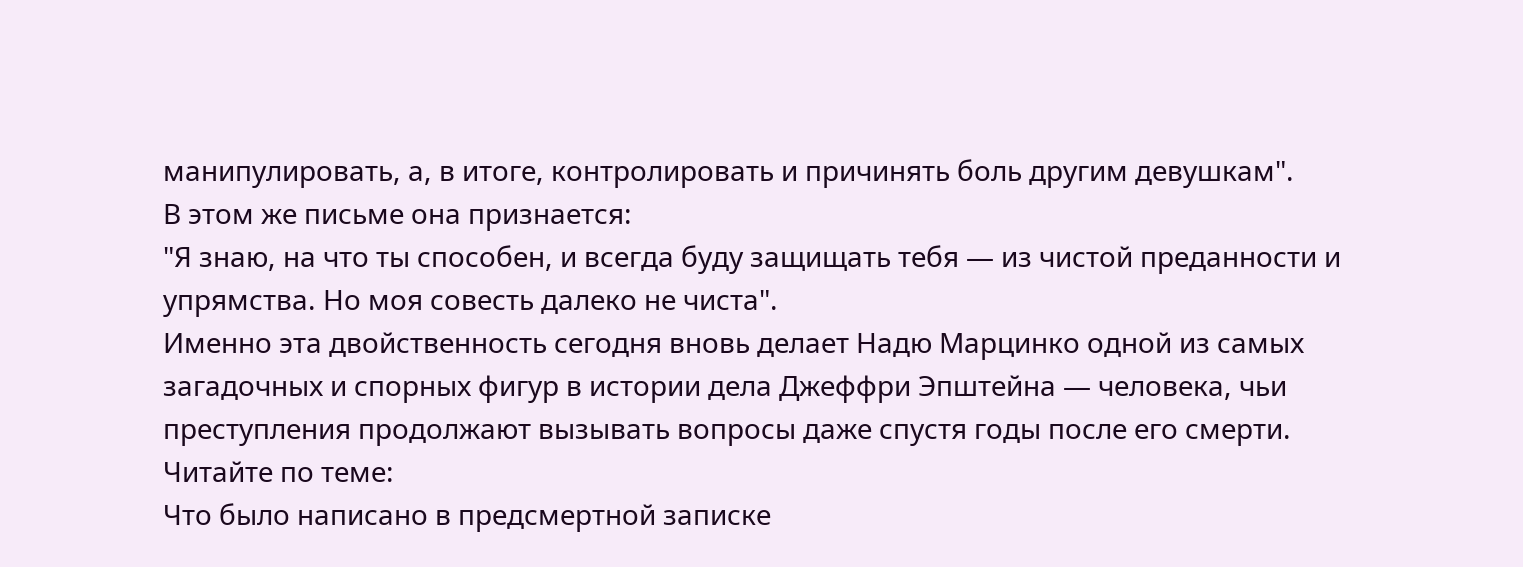манипулировать, а, в итоге, контролировать и причинять боль другим девушкам".
В этом же письме она признается:
"Я знаю, на что ты способен, и всегда буду защищать тебя — из чистой преданности и упрямства. Но моя совесть далеко не чиста".
Именно эта двойственность сегодня вновь делает Надю Марцинко одной из самых загадочных и спорных фигур в истории дела Джеффри Эпштейна — человека, чьи преступления продолжают вызывать вопросы даже спустя годы после его смерти.
Читайте по теме:
Что было написано в предсмертной записке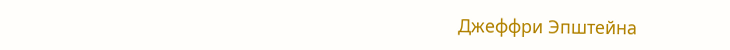Джеффри Эпштейна